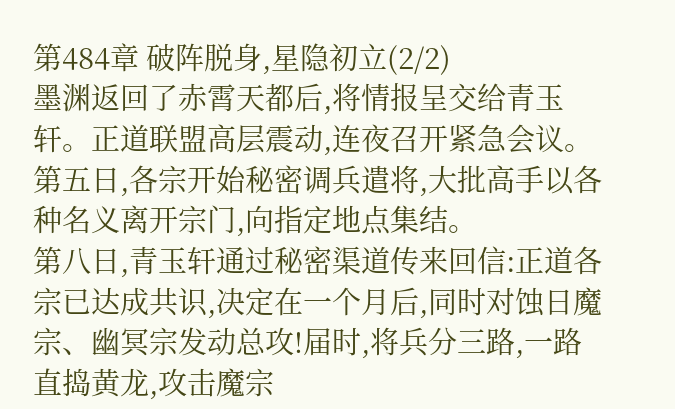第484章 破阵脱身,星隐初立(2/2)
墨渊返回了赤霄天都后,将情报呈交给青玉轩。正道联盟高层震动,连夜召开紧急会议。第五日,各宗开始秘密调兵遣将,大批高手以各种名义离开宗门,向指定地点集结。
第八日,青玉轩通过秘密渠道传来回信:正道各宗已达成共识,决定在一个月后,同时对蚀日魔宗、幽冥宗发动总攻!届时,将兵分三路,一路直捣黄龙,攻击魔宗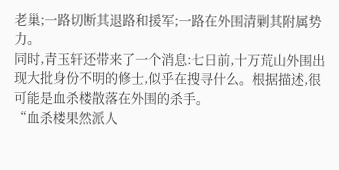老巢;一路切断其退路和援军;一路在外围清剿其附属势力。
同时,青玉轩还带来了一个消息:七日前,十万荒山外围出现大批身份不明的修士,似乎在搜寻什么。根据描述,很可能是血杀楼散落在外围的杀手。
“血杀楼果然派人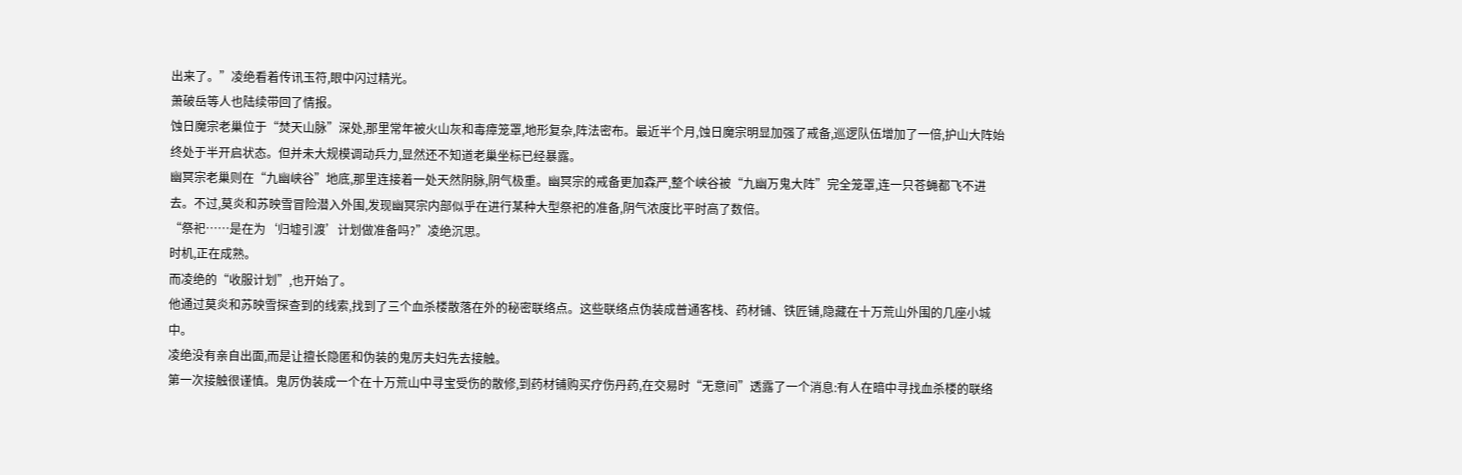出来了。”凌绝看着传讯玉符,眼中闪过精光。
萧破岳等人也陆续带回了情报。
蚀日魔宗老巢位于“焚天山脉”深处,那里常年被火山灰和毒瘴笼罩,地形复杂,阵法密布。最近半个月,蚀日魔宗明显加强了戒备,巡逻队伍增加了一倍,护山大阵始终处于半开启状态。但并未大规模调动兵力,显然还不知道老巢坐标已经暴露。
幽冥宗老巢则在“九幽峡谷”地底,那里连接着一处天然阴脉,阴气极重。幽冥宗的戒备更加森严,整个峡谷被“九幽万鬼大阵”完全笼罩,连一只苍蝇都飞不进去。不过,莫炎和苏映雪冒险潜入外围,发现幽冥宗内部似乎在进行某种大型祭祀的准备,阴气浓度比平时高了数倍。
“祭祀……是在为‘归墟引渡’计划做准备吗?”凌绝沉思。
时机,正在成熟。
而凌绝的“收服计划”,也开始了。
他通过莫炎和苏映雪探查到的线索,找到了三个血杀楼散落在外的秘密联络点。这些联络点伪装成普通客栈、药材铺、铁匠铺,隐藏在十万荒山外围的几座小城中。
凌绝没有亲自出面,而是让擅长隐匿和伪装的鬼厉夫妇先去接触。
第一次接触很谨慎。鬼厉伪装成一个在十万荒山中寻宝受伤的散修,到药材铺购买疗伤丹药,在交易时“无意间”透露了一个消息:有人在暗中寻找血杀楼的联络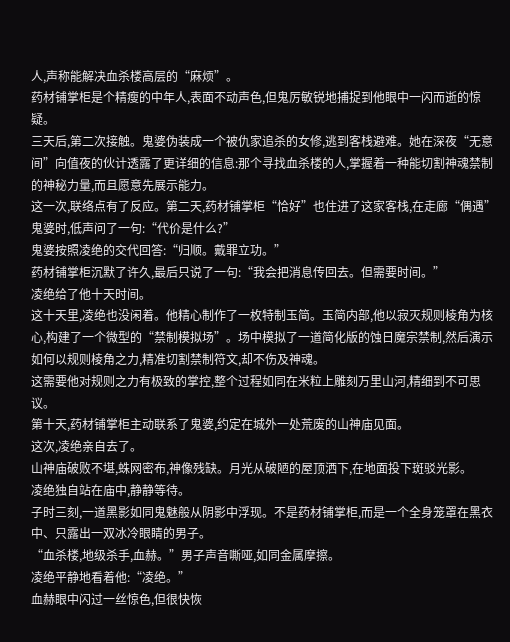人,声称能解决血杀楼高层的“麻烦”。
药材铺掌柜是个精瘦的中年人,表面不动声色,但鬼厉敏锐地捕捉到他眼中一闪而逝的惊疑。
三天后,第二次接触。鬼婆伪装成一个被仇家追杀的女修,逃到客栈避难。她在深夜“无意间”向值夜的伙计透露了更详细的信息:那个寻找血杀楼的人,掌握着一种能切割神魂禁制的神秘力量,而且愿意先展示能力。
这一次,联络点有了反应。第二天,药材铺掌柜“恰好”也住进了这家客栈,在走廊“偶遇”鬼婆时,低声问了一句:“代价是什么?”
鬼婆按照凌绝的交代回答:“归顺。戴罪立功。”
药材铺掌柜沉默了许久,最后只说了一句:“我会把消息传回去。但需要时间。”
凌绝给了他十天时间。
这十天里,凌绝也没闲着。他精心制作了一枚特制玉简。玉简内部,他以寂灭规则棱角为核心,构建了一个微型的“禁制模拟场”。场中模拟了一道简化版的蚀日魔宗禁制,然后演示如何以规则棱角之力,精准切割禁制符文,却不伤及神魂。
这需要他对规则之力有极致的掌控,整个过程如同在米粒上雕刻万里山河,精细到不可思议。
第十天,药材铺掌柜主动联系了鬼婆,约定在城外一处荒废的山神庙见面。
这次,凌绝亲自去了。
山神庙破败不堪,蛛网密布,神像残缺。月光从破陋的屋顶洒下,在地面投下斑驳光影。
凌绝独自站在庙中,静静等待。
子时三刻,一道黑影如同鬼魅般从阴影中浮现。不是药材铺掌柜,而是一个全身笼罩在黑衣中、只露出一双冰冷眼睛的男子。
“血杀楼,地级杀手,血赫。”男子声音嘶哑,如同金属摩擦。
凌绝平静地看着他:“凌绝。”
血赫眼中闪过一丝惊色,但很快恢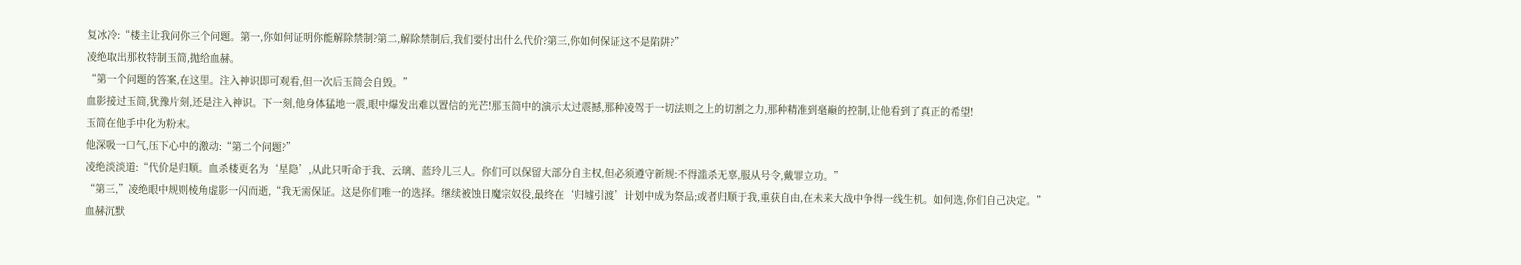复冰冷:“楼主让我问你三个问题。第一,你如何证明你能解除禁制?第二,解除禁制后,我们要付出什么代价?第三,你如何保证这不是陷阱?”
凌绝取出那枚特制玉简,抛给血赫。
“第一个问题的答案,在这里。注入神识即可观看,但一次后玉简会自毁。”
血影接过玉简,犹豫片刻,还是注入神识。下一刻,他身体猛地一震,眼中爆发出难以置信的光芒!那玉简中的演示太过震撼,那种凌驾于一切法则之上的切割之力,那种精准到毫巅的控制,让他看到了真正的希望!
玉简在他手中化为粉末。
他深吸一口气,压下心中的激动:“第二个问题?”
凌绝淡淡道:“代价是归顺。血杀楼更名为‘星隐’,从此只听命于我、云璃、蓝玲儿三人。你们可以保留大部分自主权,但必须遵守新规:不得滥杀无辜,服从号令,戴罪立功。”
“第三,”凌绝眼中规则棱角虚影一闪而逝,“我无需保证。这是你们唯一的选择。继续被蚀日魔宗奴役,最终在‘归墟引渡’计划中成为祭品;或者归顺于我,重获自由,在未来大战中争得一线生机。如何选,你们自己决定。”
血赫沉默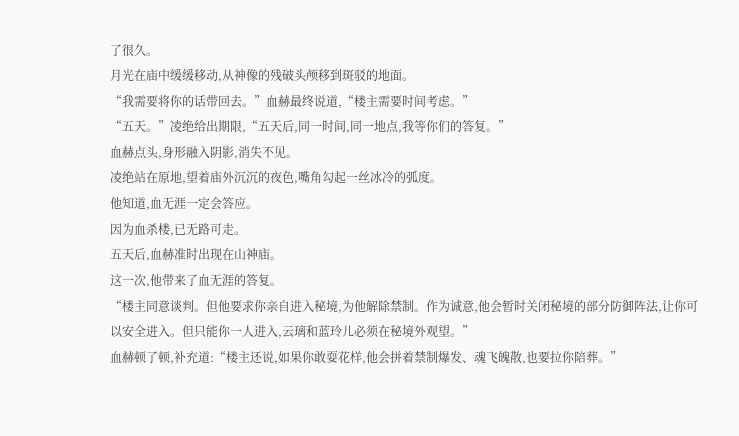了很久。
月光在庙中缓缓移动,从神像的残破头颅移到斑驳的地面。
“我需要将你的话带回去。”血赫最终说道,“楼主需要时间考虑。”
“五天。”凌绝给出期限,“五天后,同一时间,同一地点,我等你们的答复。”
血赫点头,身形融入阴影,消失不见。
凌绝站在原地,望着庙外沉沉的夜色,嘴角勾起一丝冰冷的弧度。
他知道,血无涯一定会答应。
因为血杀楼,已无路可走。
五天后,血赫准时出现在山神庙。
这一次,他带来了血无涯的答复。
“楼主同意谈判。但他要求你亲自进入秘境,为他解除禁制。作为诚意,他会暂时关闭秘境的部分防御阵法,让你可以安全进入。但只能你一人进入,云璃和蓝玲儿必须在秘境外观望。”
血赫顿了顿,补充道:“楼主还说,如果你敢耍花样,他会拼着禁制爆发、魂飞魄散,也要拉你陪葬。”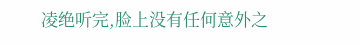凌绝听完,脸上没有任何意外之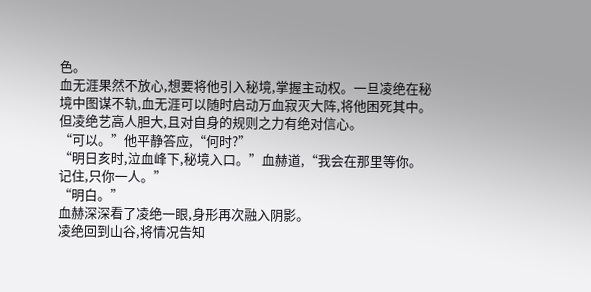色。
血无涯果然不放心,想要将他引入秘境,掌握主动权。一旦凌绝在秘境中图谋不轨,血无涯可以随时启动万血寂灭大阵,将他困死其中。
但凌绝艺高人胆大,且对自身的规则之力有绝对信心。
“可以。”他平静答应,“何时?”
“明日亥时,泣血峰下,秘境入口。”血赫道,“我会在那里等你。记住,只你一人。”
“明白。”
血赫深深看了凌绝一眼,身形再次融入阴影。
凌绝回到山谷,将情况告知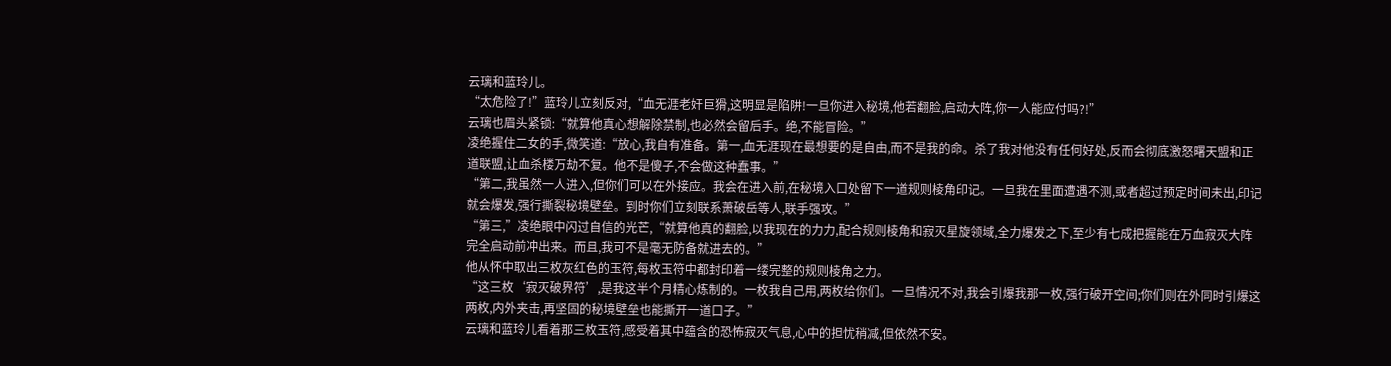云璃和蓝玲儿。
“太危险了!”蓝玲儿立刻反对,“血无涯老奸巨猾,这明显是陷阱!一旦你进入秘境,他若翻脸,启动大阵,你一人能应付吗?!”
云璃也眉头紧锁:“就算他真心想解除禁制,也必然会留后手。绝,不能冒险。”
凌绝握住二女的手,微笑道:“放心,我自有准备。第一,血无涯现在最想要的是自由,而不是我的命。杀了我对他没有任何好处,反而会彻底激怒曙天盟和正道联盟,让血杀楼万劫不复。他不是傻子,不会做这种蠢事。”
“第二,我虽然一人进入,但你们可以在外接应。我会在进入前,在秘境入口处留下一道规则棱角印记。一旦我在里面遭遇不测,或者超过预定时间未出,印记就会爆发,强行撕裂秘境壁垒。到时你们立刻联系萧破岳等人,联手强攻。”
“第三,”凌绝眼中闪过自信的光芒,“就算他真的翻脸,以我现在的力力,配合规则棱角和寂灭星旋领域,全力爆发之下,至少有七成把握能在万血寂灭大阵完全启动前冲出来。而且,我可不是毫无防备就进去的。”
他从怀中取出三枚灰红色的玉符,每枚玉符中都封印着一缕完整的规则棱角之力。
“这三枚‘寂灭破界符’,是我这半个月精心炼制的。一枚我自己用,两枚给你们。一旦情况不对,我会引爆我那一枚,强行破开空间;你们则在外同时引爆这两枚,内外夹击,再坚固的秘境壁垒也能撕开一道口子。”
云璃和蓝玲儿看着那三枚玉符,感受着其中蕴含的恐怖寂灭气息,心中的担忧稍减,但依然不安。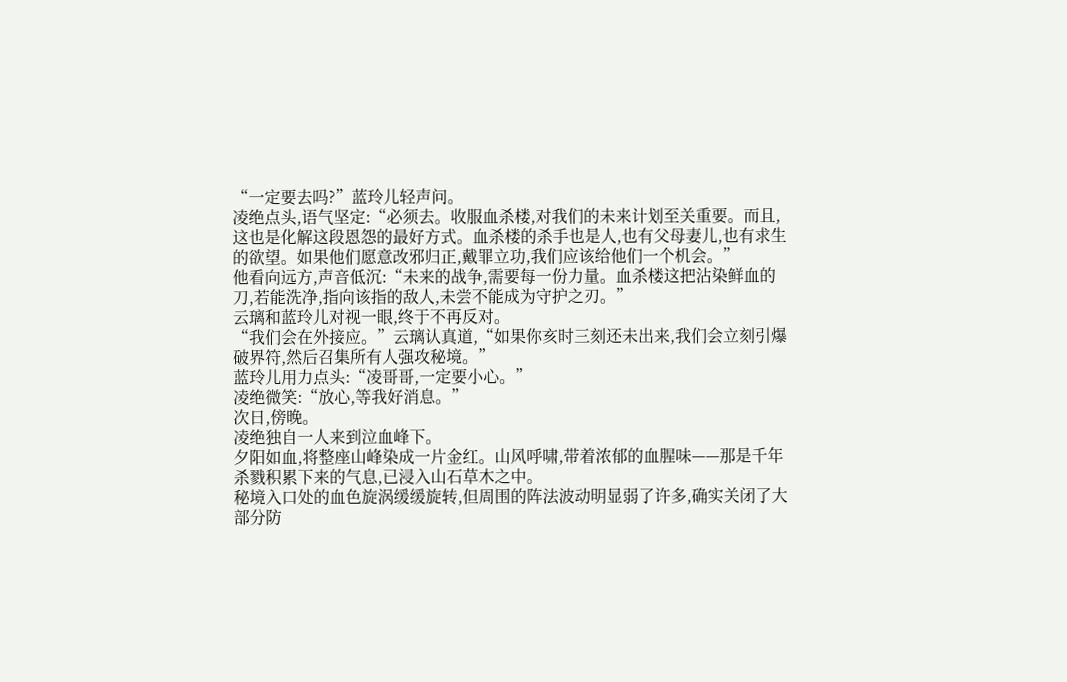“一定要去吗?”蓝玲儿轻声问。
凌绝点头,语气坚定:“必须去。收服血杀楼,对我们的未来计划至关重要。而且,这也是化解这段恩怨的最好方式。血杀楼的杀手也是人,也有父母妻儿,也有求生的欲望。如果他们愿意改邪归正,戴罪立功,我们应该给他们一个机会。”
他看向远方,声音低沉:“未来的战争,需要每一份力量。血杀楼这把沾染鲜血的刀,若能洗净,指向该指的敌人,未尝不能成为守护之刃。”
云璃和蓝玲儿对视一眼,终于不再反对。
“我们会在外接应。”云璃认真道,“如果你亥时三刻还未出来,我们会立刻引爆破界符,然后召集所有人强攻秘境。”
蓝玲儿用力点头:“凌哥哥,一定要小心。”
凌绝微笑:“放心,等我好消息。”
次日,傍晚。
凌绝独自一人来到泣血峰下。
夕阳如血,将整座山峰染成一片金红。山风呼啸,带着浓郁的血腥味——那是千年杀戮积累下来的气息,已浸入山石草木之中。
秘境入口处的血色旋涡缓缓旋转,但周围的阵法波动明显弱了许多,确实关闭了大部分防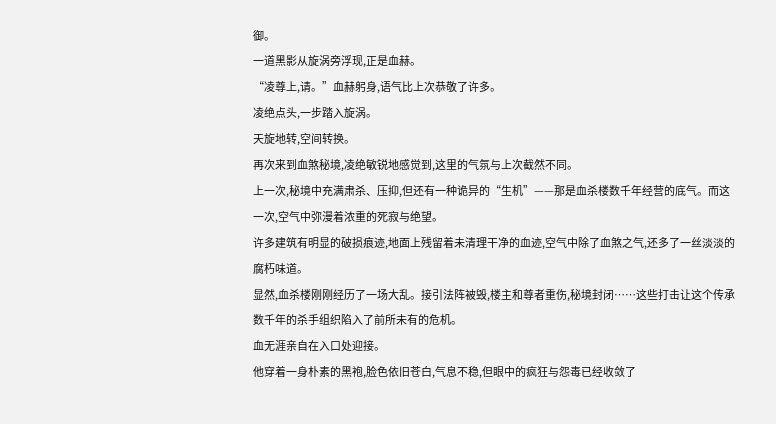御。
一道黑影从旋涡旁浮现,正是血赫。
“凌尊上,请。”血赫躬身,语气比上次恭敬了许多。
凌绝点头,一步踏入旋涡。
天旋地转,空间转换。
再次来到血煞秘境,凌绝敏锐地感觉到,这里的气氛与上次截然不同。
上一次,秘境中充满肃杀、压抑,但还有一种诡异的“生机”——那是血杀楼数千年经营的底气。而这一次,空气中弥漫着浓重的死寂与绝望。
许多建筑有明显的破损痕迹,地面上残留着未清理干净的血迹,空气中除了血煞之气,还多了一丝淡淡的腐朽味道。
显然,血杀楼刚刚经历了一场大乱。接引法阵被毁,楼主和尊者重伤,秘境封闭……这些打击让这个传承数千年的杀手组织陷入了前所未有的危机。
血无涯亲自在入口处迎接。
他穿着一身朴素的黑袍,脸色依旧苍白,气息不稳,但眼中的疯狂与怨毒已经收敛了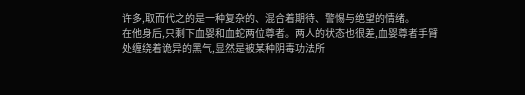许多,取而代之的是一种复杂的、混合着期待、警惕与绝望的情绪。
在他身后,只剩下血婴和血蛇两位尊者。两人的状态也很差,血婴尊者手臂处缠绕着诡异的黑气,显然是被某种阴毒功法所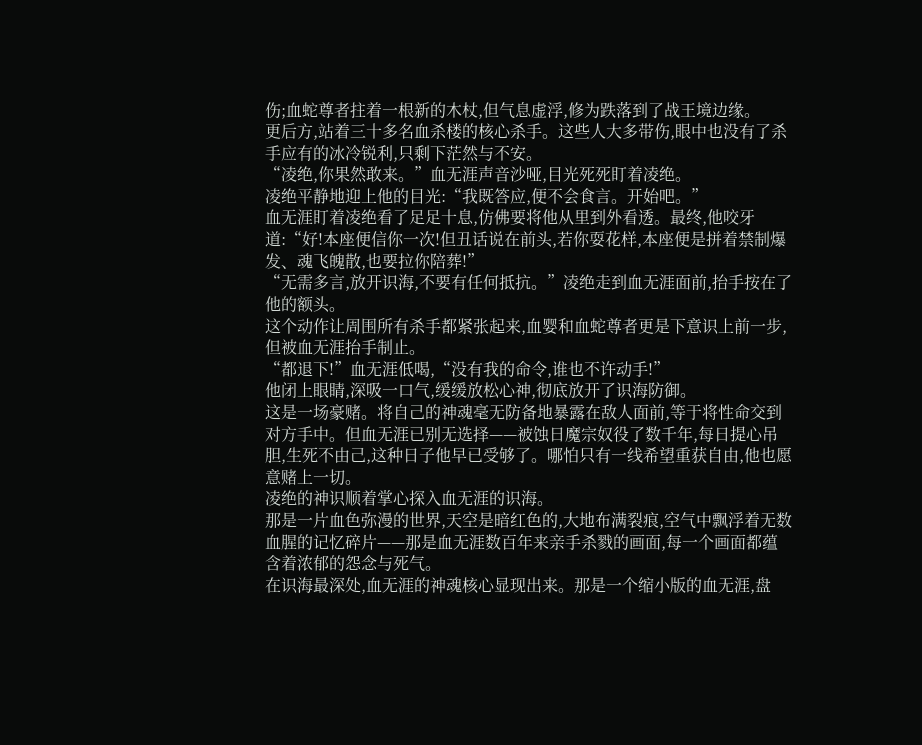伤;血蛇尊者拄着一根新的木杖,但气息虚浮,修为跌落到了战王境边缘。
更后方,站着三十多名血杀楼的核心杀手。这些人大多带伤,眼中也没有了杀手应有的冰冷锐利,只剩下茫然与不安。
“凌绝,你果然敢来。”血无涯声音沙哑,目光死死盯着凌绝。
凌绝平静地迎上他的目光:“我既答应,便不会食言。开始吧。”
血无涯盯着凌绝看了足足十息,仿佛要将他从里到外看透。最终,他咬牙道:“好!本座便信你一次!但丑话说在前头,若你耍花样,本座便是拼着禁制爆发、魂飞魄散,也要拉你陪葬!”
“无需多言,放开识海,不要有任何抵抗。”凌绝走到血无涯面前,抬手按在了他的额头。
这个动作让周围所有杀手都紧张起来,血婴和血蛇尊者更是下意识上前一步,但被血无涯抬手制止。
“都退下!”血无涯低喝,“没有我的命令,谁也不许动手!”
他闭上眼睛,深吸一口气,缓缓放松心神,彻底放开了识海防御。
这是一场豪赌。将自己的神魂毫无防备地暴露在敌人面前,等于将性命交到对方手中。但血无涯已别无选择——被蚀日魔宗奴役了数千年,每日提心吊胆,生死不由己,这种日子他早已受够了。哪怕只有一线希望重获自由,他也愿意赌上一切。
凌绝的神识顺着掌心探入血无涯的识海。
那是一片血色弥漫的世界,天空是暗红色的,大地布满裂痕,空气中飘浮着无数血腥的记忆碎片——那是血无涯数百年来亲手杀戮的画面,每一个画面都蕴含着浓郁的怨念与死气。
在识海最深处,血无涯的神魂核心显现出来。那是一个缩小版的血无涯,盘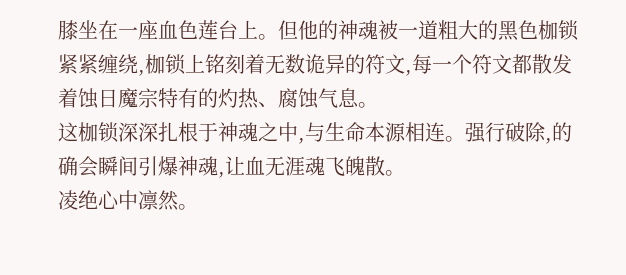膝坐在一座血色莲台上。但他的神魂被一道粗大的黑色枷锁紧紧缠绕,枷锁上铭刻着无数诡异的符文,每一个符文都散发着蚀日魔宗特有的灼热、腐蚀气息。
这枷锁深深扎根于神魂之中,与生命本源相连。强行破除,的确会瞬间引爆神魂,让血无涯魂飞魄散。
凌绝心中凛然。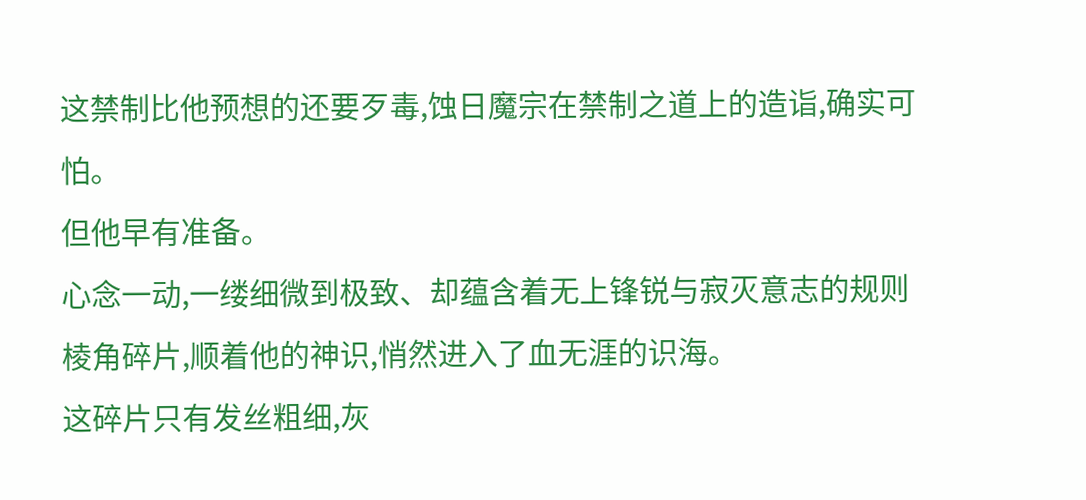这禁制比他预想的还要歹毒,蚀日魔宗在禁制之道上的造诣,确实可怕。
但他早有准备。
心念一动,一缕细微到极致、却蕴含着无上锋锐与寂灭意志的规则棱角碎片,顺着他的神识,悄然进入了血无涯的识海。
这碎片只有发丝粗细,灰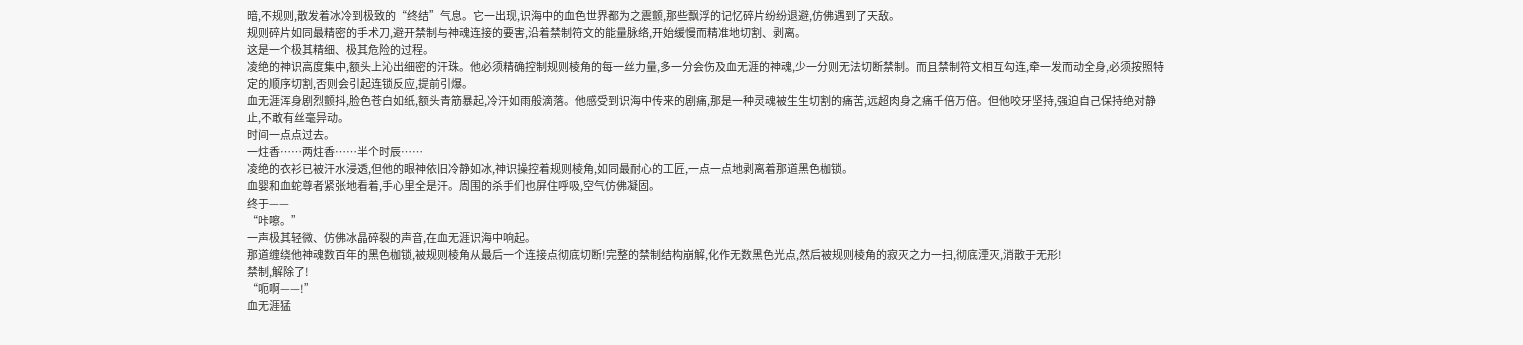暗,不规则,散发着冰冷到极致的“终结”气息。它一出现,识海中的血色世界都为之震颤,那些飘浮的记忆碎片纷纷退避,仿佛遇到了天敌。
规则碎片如同最精密的手术刀,避开禁制与神魂连接的要害,沿着禁制符文的能量脉络,开始缓慢而精准地切割、剥离。
这是一个极其精细、极其危险的过程。
凌绝的神识高度集中,额头上沁出细密的汗珠。他必须精确控制规则棱角的每一丝力量,多一分会伤及血无涯的神魂,少一分则无法切断禁制。而且禁制符文相互勾连,牵一发而动全身,必须按照特定的顺序切割,否则会引起连锁反应,提前引爆。
血无涯浑身剧烈颤抖,脸色苍白如纸,额头青筋暴起,冷汗如雨般滴落。他感受到识海中传来的剧痛,那是一种灵魂被生生切割的痛苦,远超肉身之痛千倍万倍。但他咬牙坚持,强迫自己保持绝对静止,不敢有丝毫异动。
时间一点点过去。
一炷香……两炷香……半个时辰……
凌绝的衣衫已被汗水浸透,但他的眼神依旧冷静如冰,神识操控着规则棱角,如同最耐心的工匠,一点一点地剥离着那道黑色枷锁。
血婴和血蛇尊者紧张地看着,手心里全是汗。周围的杀手们也屏住呼吸,空气仿佛凝固。
终于——
“咔嚓。”
一声极其轻微、仿佛冰晶碎裂的声音,在血无涯识海中响起。
那道缠绕他神魂数百年的黑色枷锁,被规则棱角从最后一个连接点彻底切断!完整的禁制结构崩解,化作无数黑色光点,然后被规则棱角的寂灭之力一扫,彻底湮灭,消散于无形!
禁制,解除了!
“呃啊——!”
血无涯猛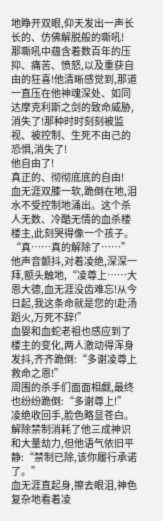地睁开双眼,仰天发出一声长长的、仿佛解脱般的嘶吼!
那嘶吼中蕴含着数百年的压抑、痛苦、愤怒,以及重获自由的狂喜!他清晰感觉到,那道一直压在他神魂深处、如同达摩克利斯之剑的致命威胁,消失了!那种时时刻刻被监视、被控制、生死不由己的恐惧,消失了!
他自由了!
真正的、彻彻底底的自由!
血无涯双膝一软,跪倒在地,泪水不受控制地涌出。这个杀人无数、冷酷无情的血杀楼楼主,此刻哭得像一个孩子。
“真……真的解除了……”他声音颤抖,对着凌绝,深深一拜,额头触地,“凌尊上……大恩大德,血无涯没齿难忘!从今日起,我这条命就是您的!赴汤蹈火,万死不辞!”
血婴和血蛇老祖也感应到了楼主的变化,两人激动得浑身发抖,齐齐跪倒:“多谢凌尊上救命之恩!”
周围的杀手们面面相觑,最终也纷纷跪倒:“多谢尊上!”
凌绝收回手,脸色略显苍白。解除禁制消耗了他三成神识和大量劫力,但他语气依旧平静:“禁制已除,该你履行承诺了。”
血无涯直起身,擦去眼泪,神色复杂地看着凌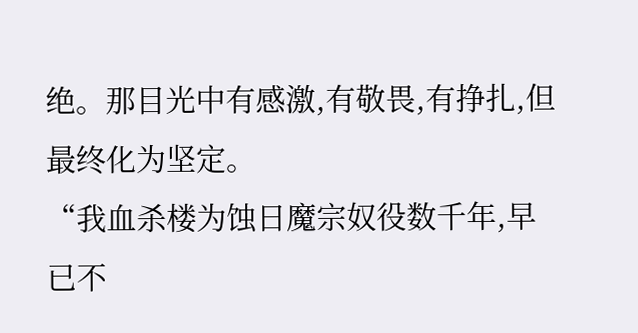绝。那目光中有感激,有敬畏,有挣扎,但最终化为坚定。
“我血杀楼为蚀日魔宗奴役数千年,早已不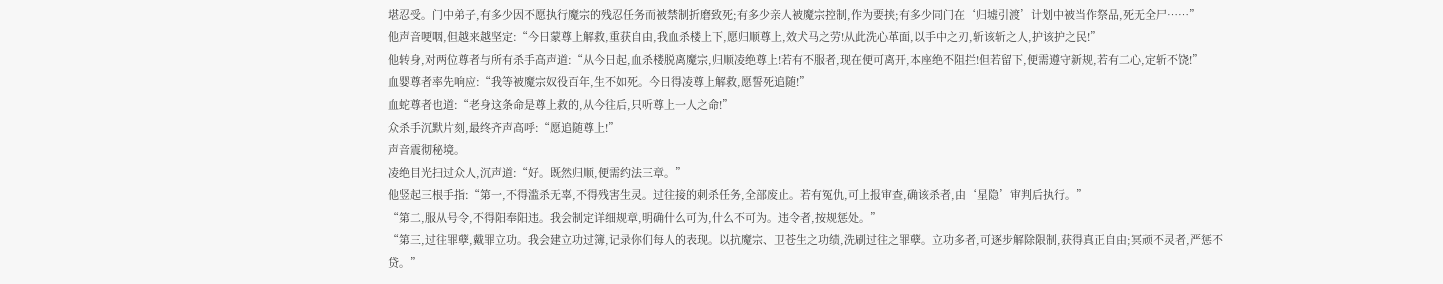堪忍受。门中弟子,有多少因不愿执行魔宗的残忍任务而被禁制折磨致死;有多少亲人被魔宗控制,作为要挟;有多少同门在‘归墟引渡’计划中被当作祭品,死无全尸……”
他声音哽咽,但越来越坚定:“今日蒙尊上解救,重获自由,我血杀楼上下,愿归顺尊上,效犬马之劳!从此洗心革面,以手中之刃,斩该斩之人,护该护之民!”
他转身,对两位尊者与所有杀手高声道:“从今日起,血杀楼脱离魔宗,归顺凌绝尊上!若有不服者,现在便可离开,本座绝不阻拦!但若留下,便需遵守新规,若有二心,定斩不饶!”
血婴尊者率先响应:“我等被魔宗奴役百年,生不如死。今日得凌尊上解救,愿誓死追随!”
血蛇尊者也道:“老身这条命是尊上救的,从今往后,只听尊上一人之命!”
众杀手沉默片刻,最终齐声高呼:“愿追随尊上!”
声音震彻秘境。
凌绝目光扫过众人,沉声道:“好。既然归顺,便需约法三章。”
他竖起三根手指:“第一,不得滥杀无辜,不得残害生灵。过往接的刺杀任务,全部废止。若有冤仇,可上报审查,确该杀者,由‘星隐’审判后执行。”
“第二,服从号令,不得阳奉阳违。我会制定详细规章,明确什么可为,什么不可为。违令者,按规惩处。”
“第三,过往罪孽,戴罪立功。我会建立功过簿,记录你们每人的表现。以抗魔宗、卫苍生之功绩,洗刷过往之罪孽。立功多者,可逐步解除限制,获得真正自由;冥顽不灵者,严惩不贷。”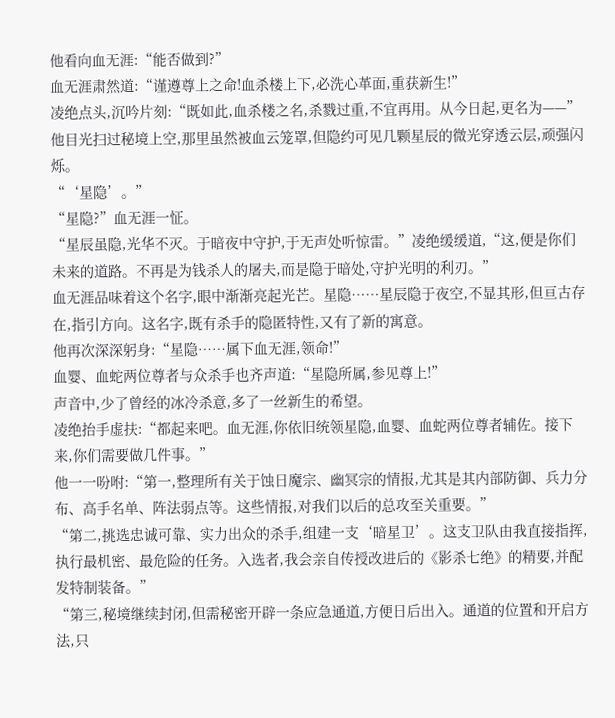他看向血无涯:“能否做到?”
血无涯肃然道:“谨遵尊上之命!血杀楼上下,必洗心革面,重获新生!”
凌绝点头,沉吟片刻:“既如此,血杀楼之名,杀戮过重,不宜再用。从今日起,更名为——”
他目光扫过秘境上空,那里虽然被血云笼罩,但隐约可见几颗星辰的微光穿透云层,顽强闪烁。
“‘星隐’。”
“星隐?”血无涯一怔。
“星辰虽隐,光华不灭。于暗夜中守护,于无声处听惊雷。”凌绝缓缓道,“这,便是你们未来的道路。不再是为钱杀人的屠夫,而是隐于暗处,守护光明的利刃。”
血无涯品味着这个名字,眼中渐渐亮起光芒。星隐……星辰隐于夜空,不显其形,但亘古存在,指引方向。这名字,既有杀手的隐匿特性,又有了新的寓意。
他再次深深躬身:“星隐……属下血无涯,领命!”
血婴、血蛇两位尊者与众杀手也齐声道:“星隐所属,参见尊上!”
声音中,少了曾经的冰冷杀意,多了一丝新生的希望。
凌绝抬手虚扶:“都起来吧。血无涯,你依旧统领星隐,血婴、血蛇两位尊者辅佐。接下来,你们需要做几件事。”
他一一吩咐:“第一,整理所有关于蚀日魔宗、幽冥宗的情报,尤其是其内部防御、兵力分布、高手名单、阵法弱点等。这些情报,对我们以后的总攻至关重要。”
“第二,挑选忠诚可靠、实力出众的杀手,组建一支‘暗星卫’。这支卫队由我直接指挥,执行最机密、最危险的任务。入选者,我会亲自传授改进后的《影杀七绝》的精要,并配发特制装备。”
“第三,秘境继续封闭,但需秘密开辟一条应急通道,方便日后出入。通道的位置和开启方法,只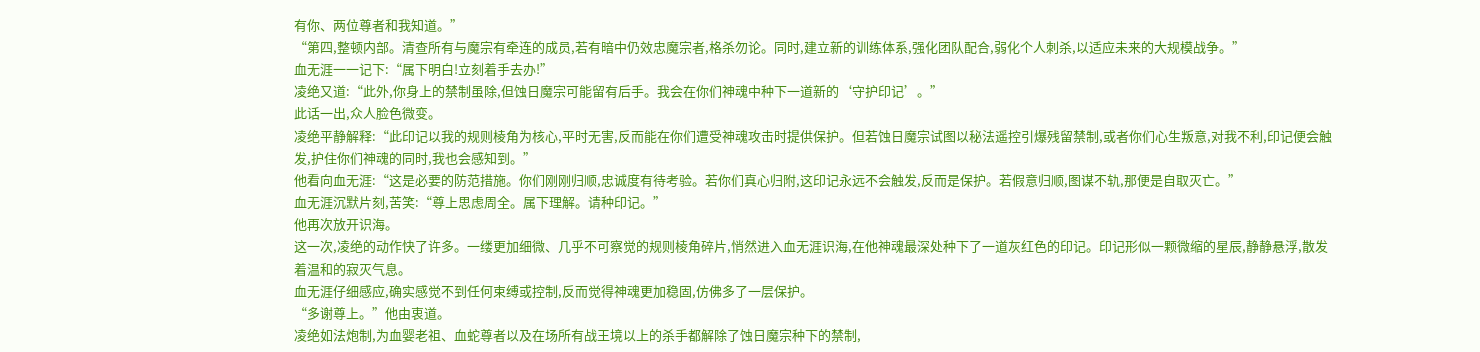有你、两位尊者和我知道。”
“第四,整顿内部。清查所有与魔宗有牵连的成员,若有暗中仍效忠魔宗者,格杀勿论。同时,建立新的训练体系,强化团队配合,弱化个人刺杀,以适应未来的大规模战争。”
血无涯一一记下:“属下明白!立刻着手去办!”
凌绝又道:“此外,你身上的禁制虽除,但蚀日魔宗可能留有后手。我会在你们神魂中种下一道新的‘守护印记’。”
此话一出,众人脸色微变。
凌绝平静解释:“此印记以我的规则棱角为核心,平时无害,反而能在你们遭受神魂攻击时提供保护。但若蚀日魔宗试图以秘法遥控引爆残留禁制,或者你们心生叛意,对我不利,印记便会触发,护住你们神魂的同时,我也会感知到。”
他看向血无涯:“这是必要的防范措施。你们刚刚归顺,忠诚度有待考验。若你们真心归附,这印记永远不会触发,反而是保护。若假意归顺,图谋不轨,那便是自取灭亡。”
血无涯沉默片刻,苦笑:“尊上思虑周全。属下理解。请种印记。”
他再次放开识海。
这一次,凌绝的动作快了许多。一缕更加细微、几乎不可察觉的规则棱角碎片,悄然进入血无涯识海,在他神魂最深处种下了一道灰红色的印记。印记形似一颗微缩的星辰,静静悬浮,散发着温和的寂灭气息。
血无涯仔细感应,确实感觉不到任何束缚或控制,反而觉得神魂更加稳固,仿佛多了一层保护。
“多谢尊上。”他由衷道。
凌绝如法炮制,为血婴老祖、血蛇尊者以及在场所有战王境以上的杀手都解除了蚀日魔宗种下的禁制,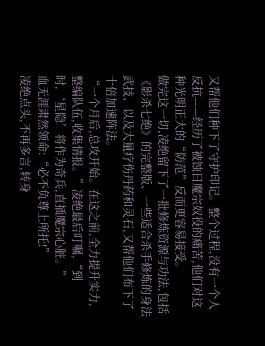又帮他们种下了守护印记。整个过程,没有一个人反抗——经历了被蚀日魔宗奴役的痛苦,他们对这种光明正大的“防范”反而更容易接受。
做完这一切,凌绝留下了一批修炼资源与功法,包括《影杀七绝》的完整版、一些适合杀手修炼的身法武技、以及大量疗伤丹药和灵石,又帮他们布下了十倍加速阵法。
“一个月后,总攻开始。在这之前,全力提升实力,整编队伍,收集情报。”凌绝最后叮嘱,“到时,‘星隐’将作为奇兵,直插魔宗心脏。”
血无涯肃然领命:“必不负尊上所托!”
凌绝点头,不再多言,转身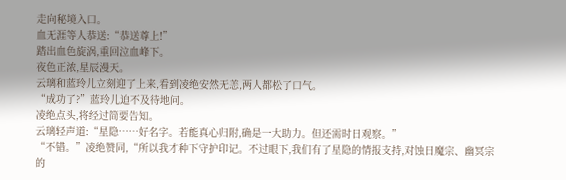走向秘境入口。
血无涯等人恭送:“恭送尊上!”
踏出血色旋涡,重回泣血峰下。
夜色正浓,星辰漫天。
云璃和蓝玲儿立刻迎了上来,看到凌绝安然无恙,两人都松了口气。
“成功了?”蓝玲儿迫不及待地问。
凌绝点头,将经过简要告知。
云璃轻声道:“星隐……好名字。若能真心归附,确是一大助力。但还需时日观察。”
“不错。”凌绝赞同,“所以我才种下守护印记。不过眼下,我们有了星隐的情报支持,对蚀日魔宗、幽冥宗的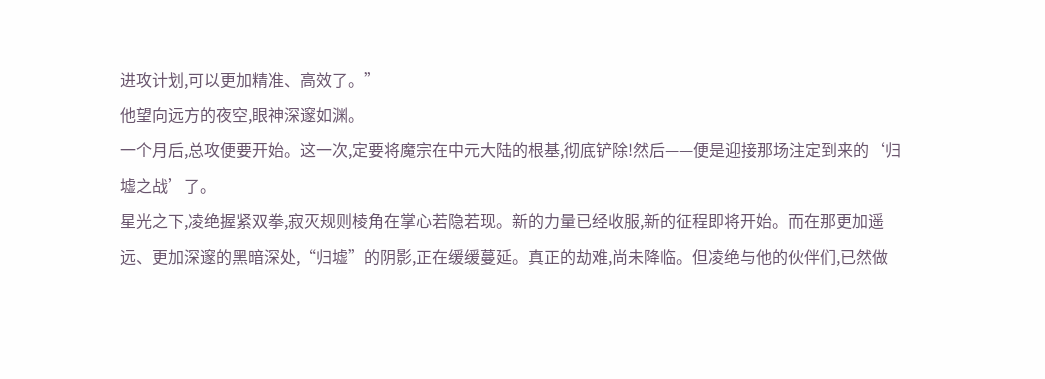进攻计划,可以更加精准、高效了。”
他望向远方的夜空,眼神深邃如渊。
一个月后,总攻便要开始。这一次,定要将魔宗在中元大陆的根基,彻底铲除!然后——便是迎接那场注定到来的‘归墟之战’了。
星光之下,凌绝握紧双拳,寂灭规则棱角在掌心若隐若现。新的力量已经收服,新的征程即将开始。而在那更加遥远、更加深邃的黑暗深处,“归墟”的阴影,正在缓缓蔓延。真正的劫难,尚未降临。但凌绝与他的伙伴们,已然做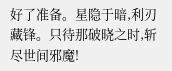好了准备。星隐于暗,利刃藏锋。只待那破晓之时,斩尽世间邪魔!